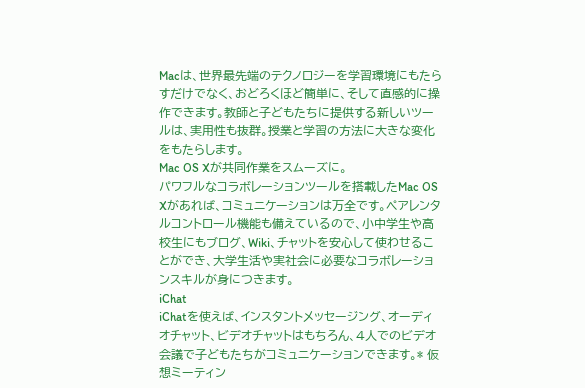Macは、世界最先端のテクノロジーを学習環境にもたらすだけでなく、おどろくほど簡単に、そして直感的に操作できます。教師と子どもたちに提供する新しいツールは、実用性も抜群。授業と学習の方法に大きな変化をもたらします。
Mac OS Xが共同作業をスムーズに。
パワフルなコラボレーションツールを搭載したMac OS Xがあれば、コミュニケーションは万全です。ペアレンタルコントロール機能も備えているので、小中学生や高校生にもブログ、Wiki、チャットを安心して使わせることができ、大学生活や実社会に必要なコラボレーションスキルが身につきます。
iChat
iChatを使えば、インスタントメッセージング、オーディオチャット、ビデオチャットはもちろん、4人でのビデオ会議で子どもたちがコミュニケーションできます。* 仮想ミーティン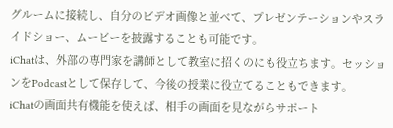グルームに接続し、自分のビデオ画像と並べて、プレゼンテーションやスライドショー、ムービーを披露することも可能です。
iChatは、外部の専門家を講師として教室に招くのにも役立ちます。セッションをPodcastとして保存して、今後の授業に役立てることもできます。
iChatの画面共有機能を使えば、相手の画面を見ながらサポート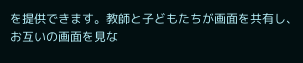を提供できます。教師と子どもたちが画面を共有し、お互いの画面を見な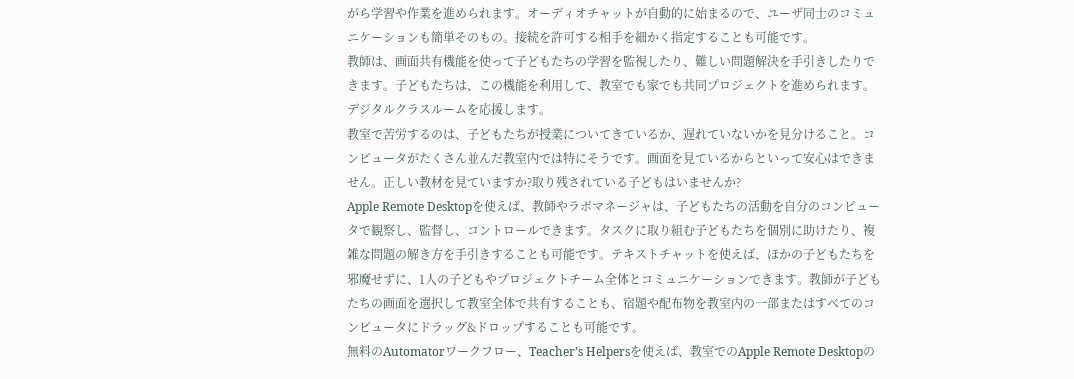がら学習や作業を進められます。オーディオチャットが自動的に始まるので、ユーザ同士のコミュニケーションも簡単そのもの。接続を許可する相手を細かく指定することも可能です。
教師は、画面共有機能を使って子どもたちの学習を監視したり、難しい問題解決を手引きしたりできます。子どもたちは、この機能を利用して、教室でも家でも共同プロジェクトを進められます。
デジタルクラスルームを応援します。
教室で苦労するのは、子どもたちが授業についてきているか、遅れていないかを見分けること。コンピュータがたくさん並んだ教室内では特にそうです。画面を見ているからといって安心はできません。正しい教材を見ていますか?取り残されている子どもはいませんか?
Apple Remote Desktopを使えば、教師やラボマネージャは、子どもたちの活動を自分のコンピュータで観察し、監督し、コントロールできます。タスクに取り組む子どもたちを個別に助けたり、複雑な問題の解き方を手引きすることも可能です。テキストチャットを使えば、ほかの子どもたちを邪魔せずに、1人の子どもやプロジェクトチーム全体とコミュニケーションできます。教師が子どもたちの画面を選択して教室全体で共有することも、宿題や配布物を教室内の一部またはすべてのコンピュータにドラッグ&ドロップすることも可能です。
無料のAutomatorワークフロー、Teacher’s Helpersを使えば、教室でのApple Remote Desktopの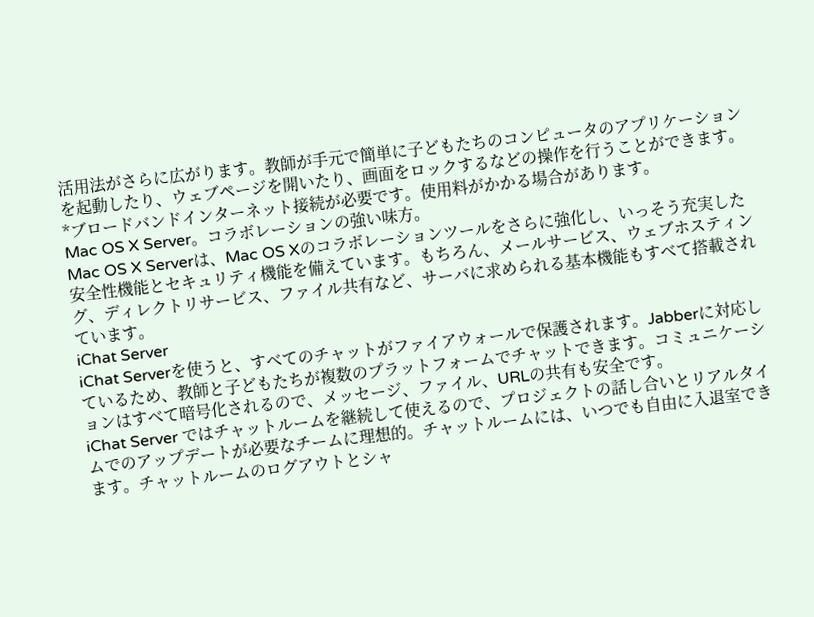活用法がさらに広がります。教師が手元で簡単に子どもたちのコンピュータのアプリケーションを起動したり、ウェブページを開いたり、画面をロックするなどの操作を行うことができます。
*ブロードバンドインターネット接続が必要です。使用料がかかる場合があります。
Mac OS X Server。コラボレーションの強い味方。
Mac OS X Serverは、Mac OS Xのコラボレーションツールをさらに強化し、いっそう充実した安全性機能とセキュリティ機能を備えています。もちろん、メールサービス、ウェブホスティング、ディレクトリサービス、ファイル共有など、サーバに求められる基本機能もすべて搭載されています。
iChat Server
iChat Serverを使うと、すべてのチャットがファイアウォールで保護されます。Jabberに対応しているため、教師と子どもたちが複数のプラットフォームでチャットできます。コミュニケーションはすべて暗号化されるので、メッセージ、ファイル、URLの共有も安全です。
iChat Server ではチャットルームを継続して使えるので、プロジェクトの話し合いとリアルタイムでのアップデートが必要なチームに理想的。チャットルームには、いつでも自由に入退室できます。チャットルームのログアウトとシャ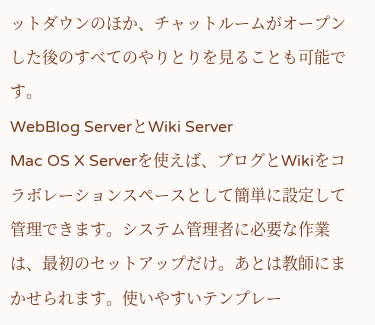ットダウンのほか、チャットルームがオープンした後のすべてのやりとりを見ることも可能です。
WebBlog ServerとWiki Server
Mac OS X Serverを使えば、ブログとWikiをコラボレーションスペースとして簡単に設定して管理できます。システム管理者に必要な作業は、最初のセットアップだけ。あとは教師にまかせられます。使いやすいテンプレー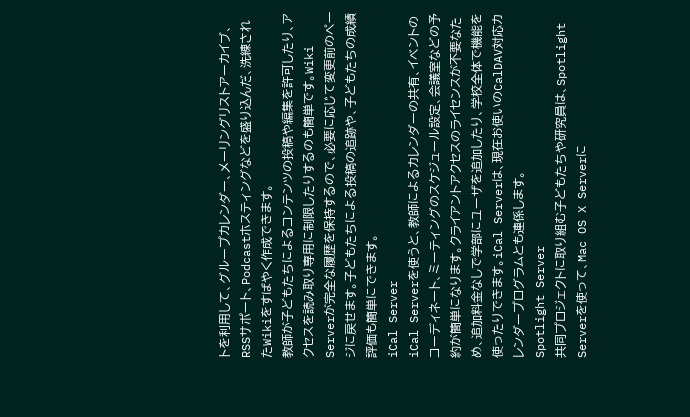トを利用して、グループカレンダー、メーリングリストアーカイブ、RSSサポート、Podcastホスティングなどを盛り込んだ、洗練されたWikiをすばやく作成できます。
教師が子どもたちによるコンテンツの投稿や編集を許可したり、アクセスを読み取り専用に制限したりするのも簡単です。Wiki Serverが完全な履歴を保持するので、必要に応じて変更前のページに戻せます。子どもたちによる投稿の追跡や、子どもたちの成績評価も簡単にできます。
iCal Server
iCal Serverを使うと、教師によるカレンダーの共有、イベントのコーディネート、ミーティングのスケジュール設定、会議室などの予約が簡単になります。クライアントアクセスのライセンスが不要なため、追加料金なしで学部にユーザを追加したり、学校全体で機能を使ったりできます。iCal Serverは、現在お使いのCalDAV対応カレンダープログラムとも連係します。
Spotlight Server
共同プロジェクトに取り組む子どもたちや研究員は、Spotlight Serverを使って、Mac OS X Serverに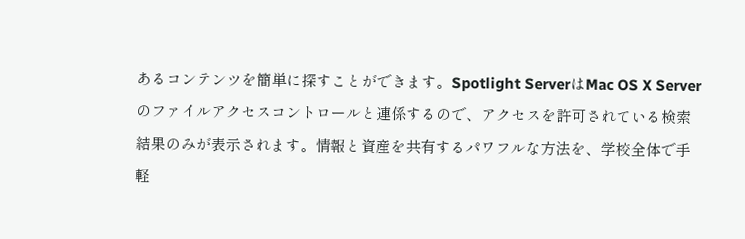あるコンテンツを簡単に探すことができます。Spotlight ServerはMac OS X Serverのファイルアクセスコントロールと連係するので、アクセスを許可されている検索結果のみが表示されます。情報と資産を共有するパワフルな方法を、学校全体で手軽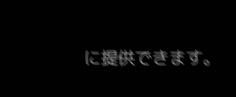に提供できます。